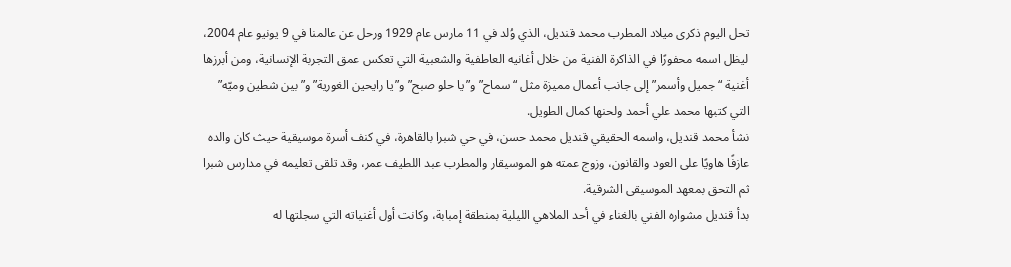تحل اليوم ذكرى ميلاد المطرب محمد قنديل، الذي وُلد في 11 مارس عام 1929 ورحل عن عالمنا في 9 يونيو عام 2004، ليظل اسمه محفورًا في الذاكرة الفنية من خلال أغانيه العاطفية والشعبية التي تعكس عمق التجربة الإنسانية، ومن أبرزها أغنية “جميل وأسمر” إلى جانب أعمال مميزة مثل “سماح” و”يا حلو صبح” و”يا رايحين الغورية” و”بين شطين وميّه” التي كتبها محمد علي أحمد ولحنها كمال الطويل.
نشأ محمد قنديل، واسمه الحقيقي قنديل محمد حسن، في حي شبرا بالقاهرة، في كنف أسرة موسيقية حيث كان والده عازفًا هاويًا على العود والقانون، وزوج عمته هو الموسيقار والمطرب عبد اللطيف عمر، وقد تلقى تعليمه في مدارس شبرا ثم التحق بمعهد الموسيقى الشرقية.
بدأ قنديل مشواره الفني بالغناء في أحد الملاهي الليلية بمنطقة إمبابة، وكانت أول أغنياته التي سجلتها له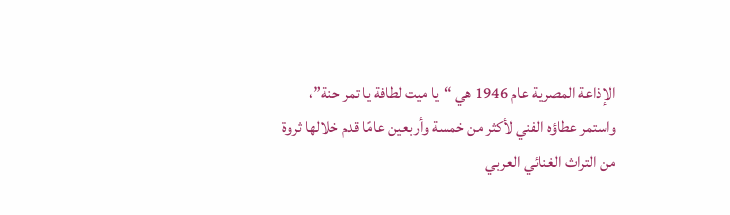الإذاعة المصرية عام 1946 هي “يا ميت لطافة يا تمر حنة”، واستمر عطاؤه الفني لأكثر من خمسة وأربعين عامًا قدم خلالها ثروة من التراث الغنائي العربي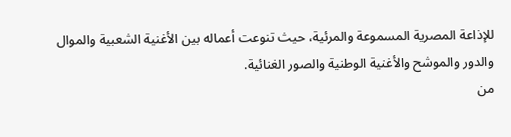للإذاعة المصرية المسموعة والمرئية، حيث تنوعت أعماله بين الأغنية الشعبية والموال والدور والموشح والأغنية الوطنية والصور الغنائية.
من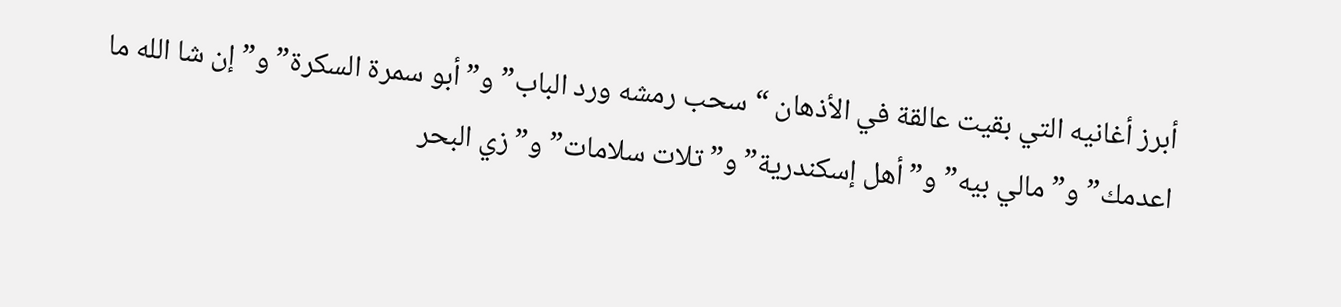أبرز أغانيه التي بقيت عالقة في الأذهان “سحب رمشه ورد الباب” و”أبو سمرة السكرة” و”إن شا الله ما اعدمك” و”مالي بيه” و”أهل إسكندرية” و”تلات سلامات” و”زي البحر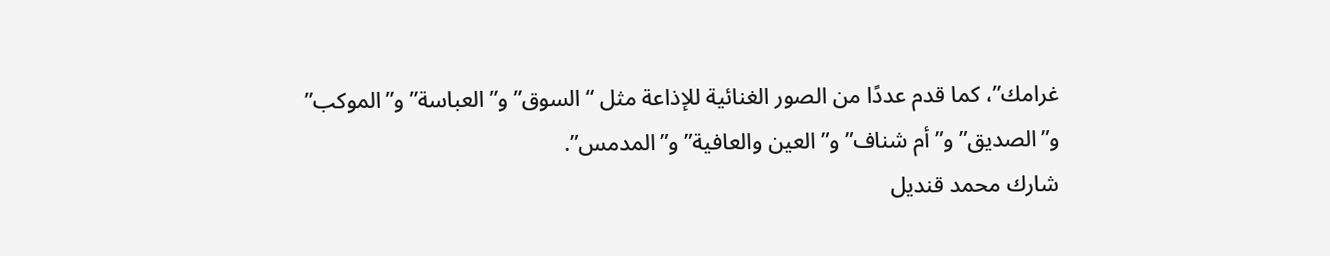غرامك”، كما قدم عددًا من الصور الغنائية للإذاعة مثل “السوق” و”العباسة” و”الموكب” و”الصديق” و”أم شناف” و”العين والعافية” و”المدمس”.
شارك محمد قنديل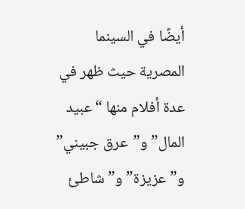أيضًا في السينما المصرية حيث ظهر في عدة أفلام منها “عبيد المال” و”عرق جبيني” و”عزيزة” و”شاطئ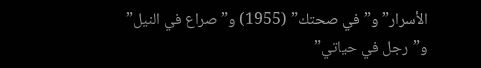الأسرار” و”في صحتك” (1955) و”صراع في النيل” و”رجل في حياتي”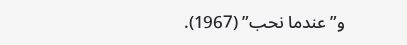و”عندما نحب” (1967).